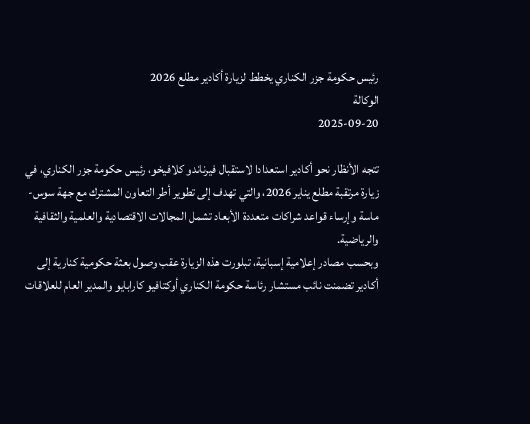رئيس حكومة جزر الكناري يخطط لزيارة أكادير مطلع 2026
الوكالة
2025-09-20

تتجه الأنظار نحو أكادير استعدادا لاستقبال فيرناندو كلافيخو، رئيس حكومة جزر الكناري، في زيارة مرتقبة مطلع يناير 2026، والتي تهدف إلى تطوير أطر التعاون المشترك مع جهة سوس-ماسة وإرساء قواعد شراكات متعددة الأبعاد تشمل المجالات الاقتصادية والعلمية والثقافية والرياضية.
وبحسب مصادر إعلامية إسبانية، تبلورت هذه الزيارة عقب وصول بعثة حكومية كنارية إلى أكادير تضمنت نائب مستشار رئاسة حكومة الكناري أوكتافيو كارابايو والمدير العام للعلاقات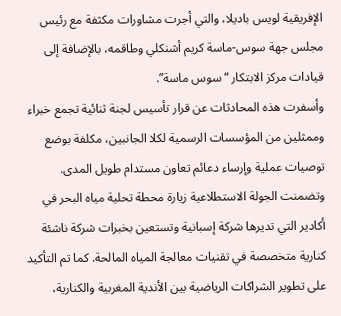الإفريقية لويس باديلا، والتي أجرت مشاورات مكثفة مع رئيس مجلس جهة سوس-ماسة كريم أشنكلي وطاقمه، بالإضافة إلى قيادات مركز الابتكار “سوس ماسة”.
وأسفرت هذه المحادثات عن قرار تأسيس لجنة ثنائية تجمع خبراء وممثلين من المؤسسات الرسمية لكلا الجانبين، مكلفة بوضع توصيات عملية وإرساء دعائم تعاون مستدام طويل المدى.
وتضمنت الجولة الاستطلاعية زيارة محطة تحلية مياه البحر في أكادير التي تديرها شركة إسبانية وتستعين بخبرات شركة ناشئة كنارية متخصصة في تقنيات معالجة المياه المالحة. كما تم التأكيد على تطوير الشراكات الرياضية بين الأندية المغربية والكنارية،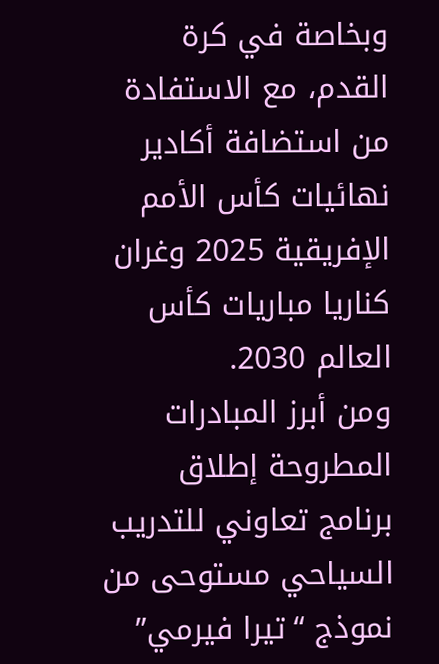وبخاصة في كرة القدم، مع الاستفادة من استضافة أكادير نهائيات كأس الأمم الإفريقية 2025 وغران كناريا مباريات كأس العالم 2030.
ومن أبرز المبادرات المطروحة إطلاق برنامج تعاوني للتدريب السياحي مستوحى من نموذج “تيرا فيرمي”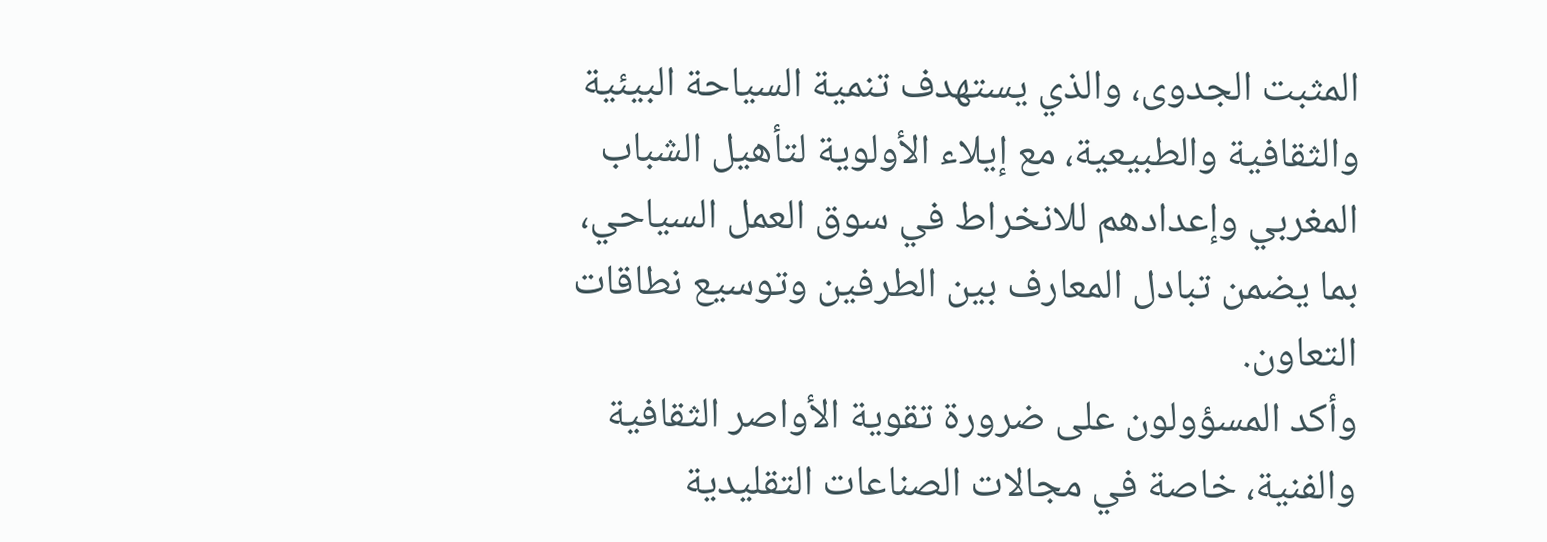المثبت الجدوى، والذي يستهدف تنمية السياحة البيئية والثقافية والطبيعية، مع إيلاء الأولوية لتأهيل الشباب المغربي وإعدادهم للانخراط في سوق العمل السياحي، بما يضمن تبادل المعارف بين الطرفين وتوسيع نطاقات التعاون.
وأكد المسؤولون على ضرورة تقوية الأواصر الثقافية والفنية، خاصة في مجالات الصناعات التقليدية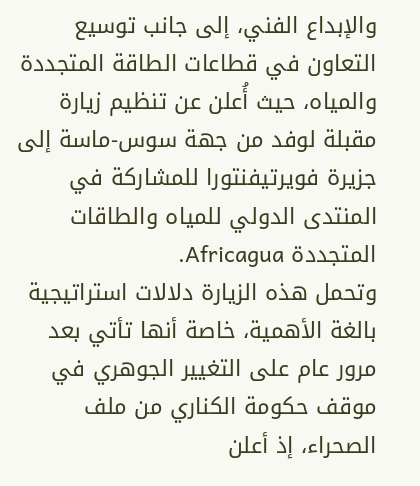والإبداع الفني، إلى جانب توسيع التعاون في قطاعات الطاقة المتجددة والمياه، حيث أُعلن عن تنظيم زيارة مقبلة لوفد من جهة سوس-ماسة إلى جزيرة فويرتيفنتورا للمشاركة في المنتدى الدولي للمياه والطاقات المتجددة Africagua.
وتحمل هذه الزيارة دلالات استراتيجية بالغة الأهمية، خاصة أنها تأتي بعد مرور عام على التغيير الجوهري في موقف حكومة الكناري من ملف الصحراء، إذ أعلن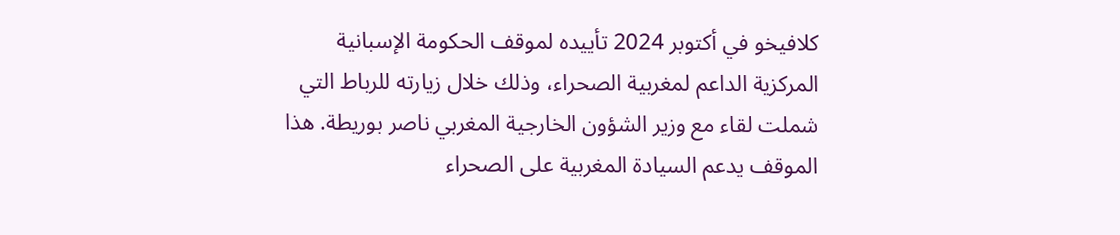كلافيخو في أكتوبر 2024 تأييده لموقف الحكومة الإسبانية المركزية الداعم لمغربية الصحراء، وذلك خلال زيارته للرباط التي شملت لقاء مع وزير الشؤون الخارجية المغربي ناصر بوريطة. هذا الموقف يدعم السيادة المغربية على الصحراء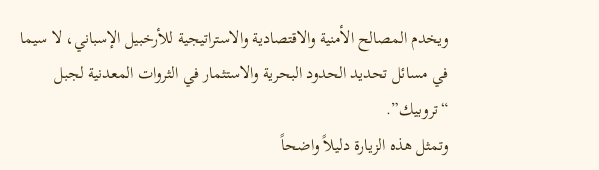ويخدم المصالح الأمنية والاقتصادية والاستراتيجية للأرخبيل الإسباني، لا سيما في مسائل تحديد الحدود البحرية والاستثمار في الثروات المعدنية لجبل “تروبيك”.
وتمثل هذه الزيارة دليلاً واضحاً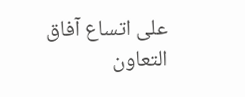على اتساع آفاق التعاون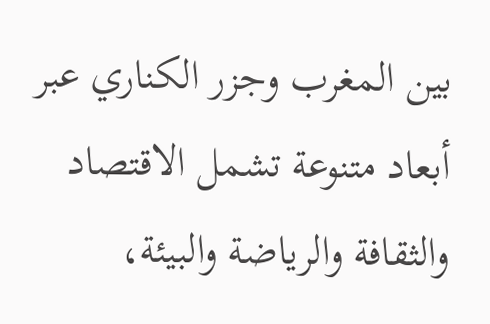بين المغرب وجزر الكناري عبر أبعاد متنوعة تشمل الاقتصاد والثقافة والرياضة والبيئة،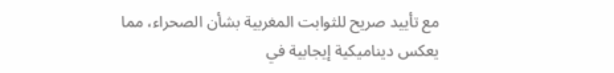مع تأييد صريح للثوابت المغربية بشأن الصحراء، مما يعكس ديناميكية إيجابية في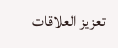تعزيز العلاقات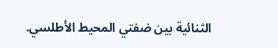الثنائية بين ضفتي المحيط الأطلسي.